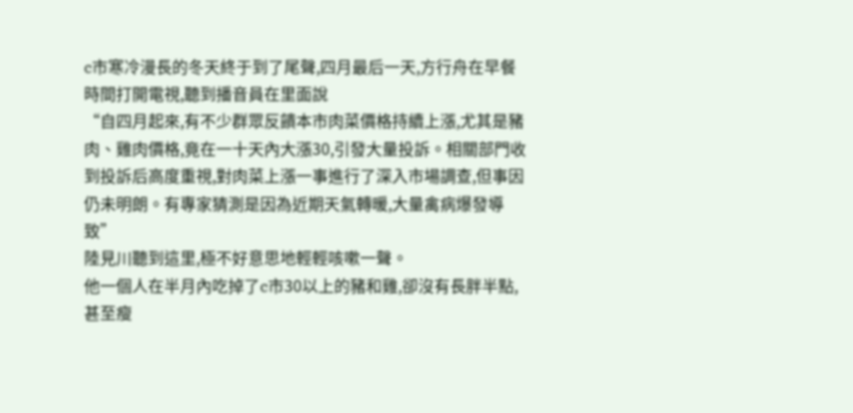c市寒冷漫長的冬天終于到了尾聲,四月最后一天,方行舟在早餐時間打開電視,聽到播音員在里面說
“自四月起來,有不少群眾反饋本市肉菜價格持續上漲,尤其是豬肉、雞肉價格,竟在一十天內大漲30,引發大量投訴。相關部門收到投訴后高度重視,對肉菜上漲一事進行了深入市場調查,但事因仍未明朗。有專家猜測是因為近期天氣轉暖,大量禽病爆發導致”
陸見川聽到這里,極不好意思地輕輕咳嗽一聲。
他一個人在半月內吃掉了c市30以上的豬和雞,卻沒有長胖半點,甚至瘦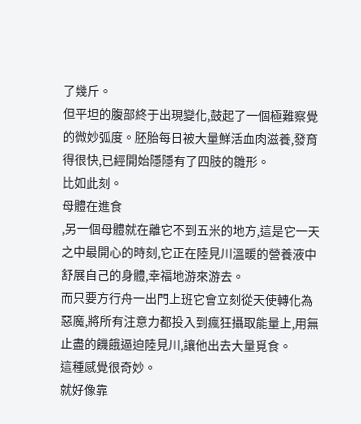了幾斤。
但平坦的腹部終于出現變化,鼓起了一個極難察覺的微妙弧度。胚胎每日被大量鮮活血肉滋養,發育得很快,已經開始隱隱有了四肢的雛形。
比如此刻。
母體在進食
,另一個母體就在離它不到五米的地方,這是它一天之中最開心的時刻,它正在陸見川溫暖的營養液中舒展自己的身體,幸福地游來游去。
而只要方行舟一出門上班它會立刻從天使轉化為惡魔,將所有注意力都投入到瘋狂攝取能量上,用無止盡的饑餓逼迫陸見川,讓他出去大量覓食。
這種感覺很奇妙。
就好像靠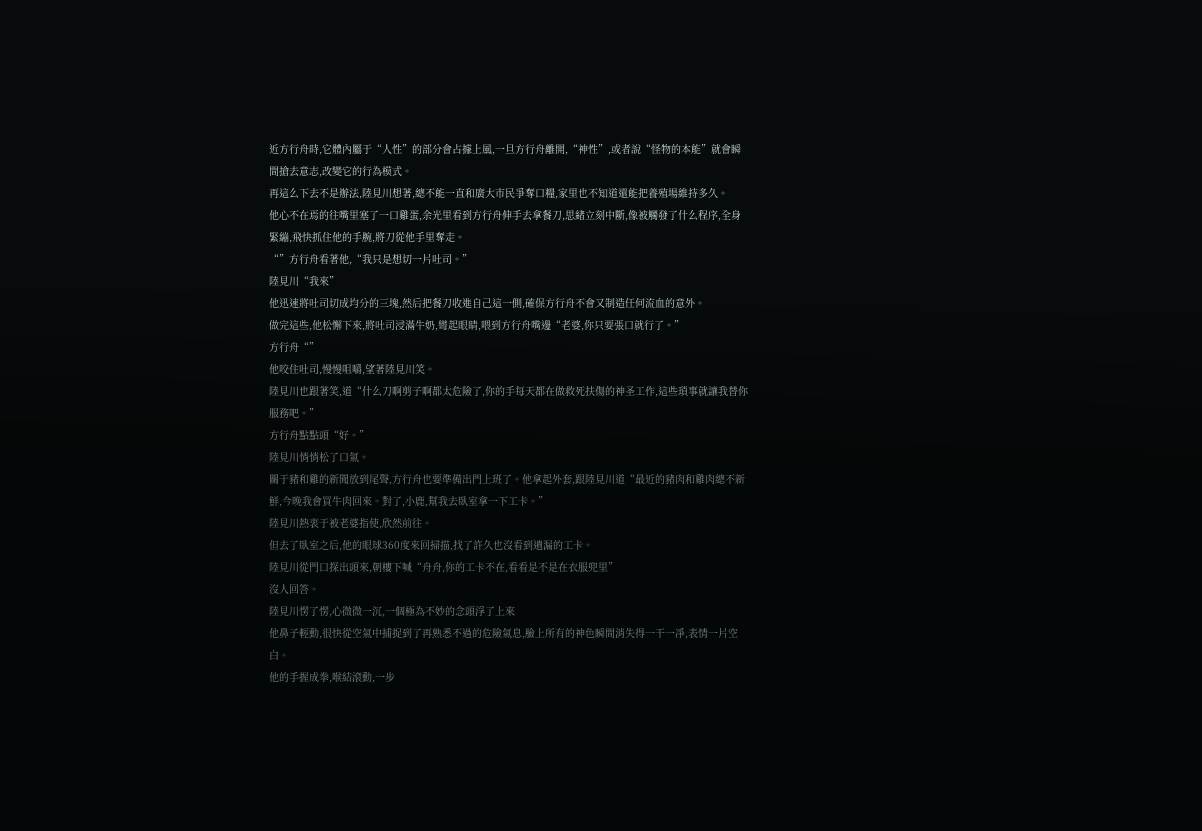近方行舟時,它體內屬于“人性”的部分會占據上風,一旦方行舟離開,“神性”,或者說“怪物的本能”就會瞬間搶去意志,改變它的行為模式。
再這么下去不是辦法,陸見川想著,總不能一直和廣大市民爭奪口糧,家里也不知道還能把養殖場維持多久。
他心不在焉的往嘴里塞了一口雞蛋,余光里看到方行舟伸手去拿餐刀,思緒立刻中斷,像被觸發了什么程序,全身緊繃,飛快抓住他的手腕,將刀從他手里奪走。
“”方行舟看著他,“我只是想切一片吐司。”
陸見川“我來”
他迅速將吐司切成均分的三塊,然后把餐刀收進自己這一側,確保方行舟不會又制造任何流血的意外。
做完這些,他松懈下來,將吐司浸滿牛奶,彎起眼睛,喂到方行舟嘴邊“老婆,你只要張口就行了。”
方行舟“”
他咬住吐司,慢慢咀嚼,望著陸見川笑。
陸見川也跟著笑,道“什么刀啊剪子啊都太危險了,你的手每天都在做救死扶傷的神圣工作,這些瑣事就讓我替你服務吧。”
方行舟點點頭“好。”
陸見川悄悄松了口氣。
關于豬和雞的新聞放到尾聲,方行舟也要準備出門上班了。他拿起外套,跟陸見川道“最近的豬肉和雞肉總不新鮮,今晚我會買牛肉回來。對了,小鹿,幫我去臥室拿一下工卡。”
陸見川熱衷于被老婆指使,欣然前往。
但去了臥室之后,他的眼球360度來回掃描,找了許久也沒看到遺漏的工卡。
陸見川從門口探出頭來,朝樓下喊“舟舟,你的工卡不在,看看是不是在衣服兜里”
沒人回答。
陸見川愣了愣,心微微一沉,一個極為不妙的念頭浮了上來
他鼻子輕動,很快從空氣中捕捉到了再熟悉不過的危險氣息,臉上所有的神色瞬間消失得一干一凈,表情一片空白。
他的手握成拳,喉結滾動,一步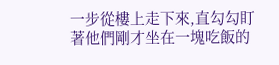一步從樓上走下來,直勾勾盯著他們剛才坐在一塊吃飯的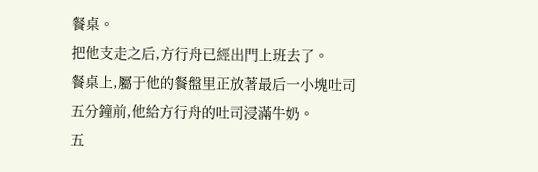餐桌。
把他支走之后,方行舟已經出門上班去了。
餐桌上,屬于他的餐盤里正放著最后一小塊吐司
五分鐘前,他給方行舟的吐司浸滿牛奶。
五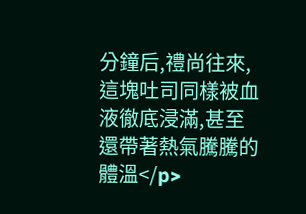分鐘后,禮尚往來,這塊吐司同樣被血液徹底浸滿,甚至還帶著熱氣騰騰的體溫</p>